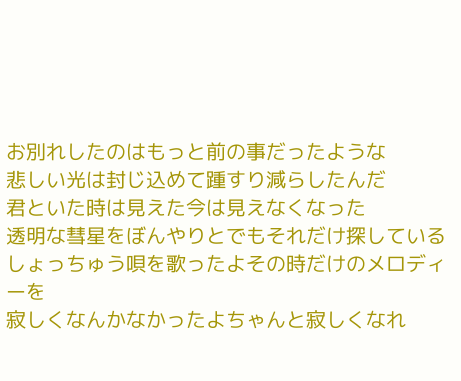お別れしたのはもっと前の事だったような
悲しい光は封じ込めて踵すり減らしたんだ
君といた時は見えた今は見えなくなった
透明な彗星をぼんやりとでもそれだけ探している
しょっちゅう唄を歌ったよその時だけのメロディーを
寂しくなんかなかったよちゃんと寂しくなれ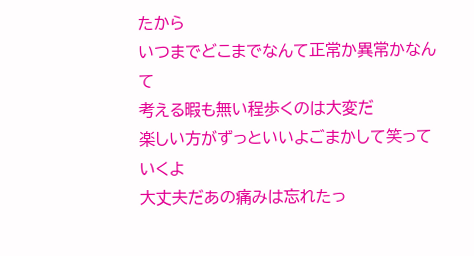たから
いつまでどこまでなんて正常か異常かなんて
考える暇も無い程歩くのは大変だ
楽しい方がずっといいよごまかして笑っていくよ
大丈夫だあの痛みは忘れたっ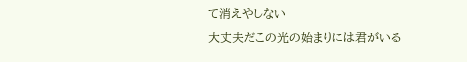て消えやしない
大丈夫だこの光の始まりには君がいる